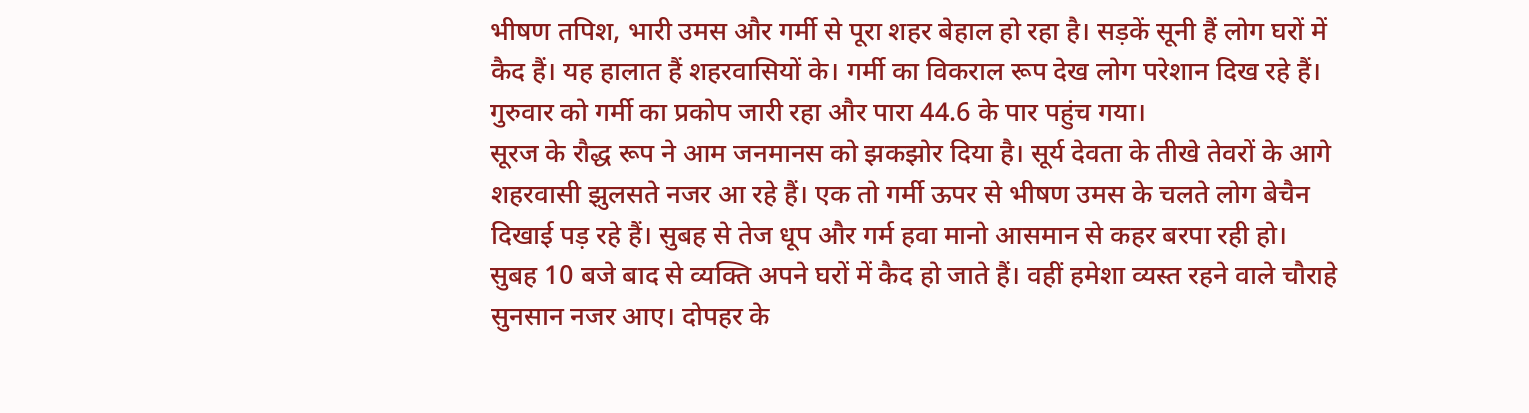भीषण तपिश, भारी उमस और गर्मी से पूरा शहर बेहाल हो रहा है। सड़कें सूनी हैं लोग घरों में कैद हैं। यह हालात हैं शहरवासियों के। गर्मी का विकराल रूप देख लोग परेशान दिख रहे हैं। गुरुवार को गर्मी का प्रकोप जारी रहा और पारा 44.6 के पार पहुंच गया।
सूरज के रौद्ध रूप ने आम जनमानस को झकझोर दिया है। सूर्य देवता के तीखे तेवरों के आगे शहरवासी झुलसते नजर आ रहे हैं। एक तो गर्मी ऊपर से भीषण उमस के चलते लोग बेचैन दिखाई पड़ रहे हैं। सुबह से तेज धूप और गर्म हवा मानो आसमान से कहर बरपा रही हो।
सुबह 10 बजे बाद से व्यक्ति अपने घरों में कैद हो जाते हैं। वहीं हमेशा व्यस्त रहने वाले चौराहे सुनसान नजर आए। दोपहर के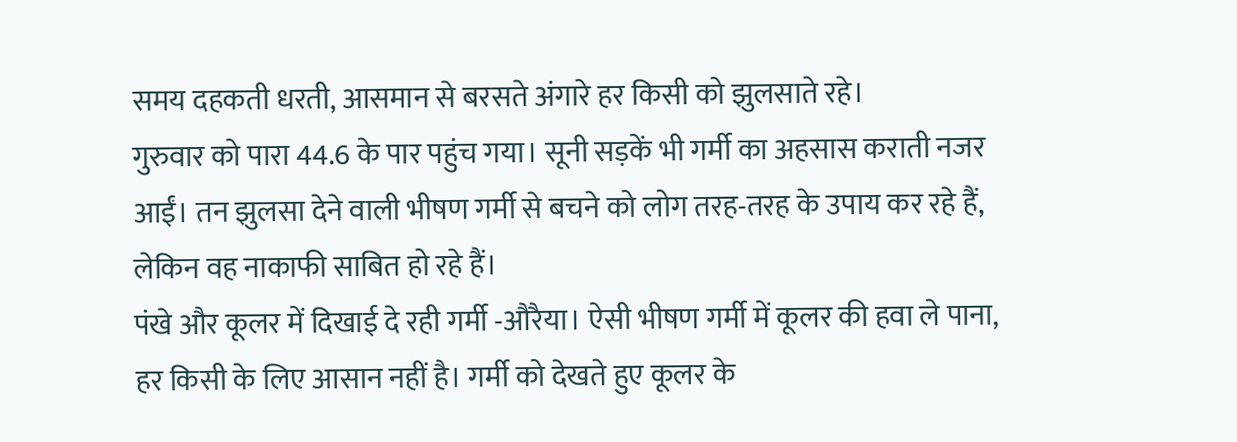समय दहकती धरती, आसमान से बरसते अंगारे हर किसी को झुलसाते रहे।
गुरुवार को पारा 44.6 के पार पहुंच गया। सूनी सड़कें भी गर्मी का अहसास कराती नजर आईं। तन झुलसा देने वाली भीषण गर्मी से बचने को लोग तरह-तरह के उपाय कर रहे हैं, लेकिन वह नाकाफी साबित हो रहे हैं।
पंखे और कूलर में दिखाई दे रही गर्मी -औरैया। ऐसी भीषण गर्मी में कूलर की हवा ले पाना, हर किसी के लिए आसान नहीं है। गर्मी को देखते हुए कूलर के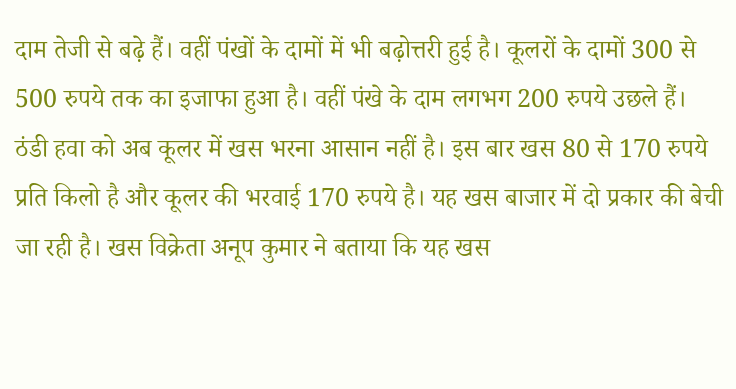दाम तेजी से बढ़े हैं। वहीं पंखों के दामों में भी बढ़ोत्तरी हुई है। कूलरों के दामों 300 से 500 रुपये तक का इजाफा हुआ है। वहीं पंखे के दाम लगभग 200 रुपये उछले हैं।
ठंडी हवा को अब कूलर में खस भरना आसान नहीं है। इस बार खस 80 से 170 रुपये प्रति किलो है और कूलर की भरवाई 170 रुपये है। यह खस बाजार में दो प्रकार की बेची जा रही है। खस विक्रेता अनूप कुमार ने बताया कि यह खस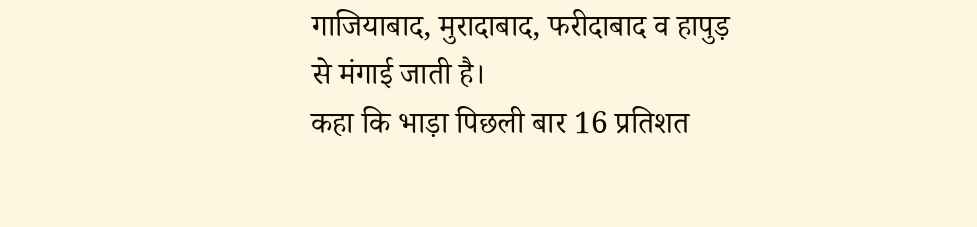गाजियाबाद, मुरादाबाद, फरीदाबाद व हापुड़ से मंगाई जाती है।
कहा कि भाड़ा पिछली बार 16 प्रतिशत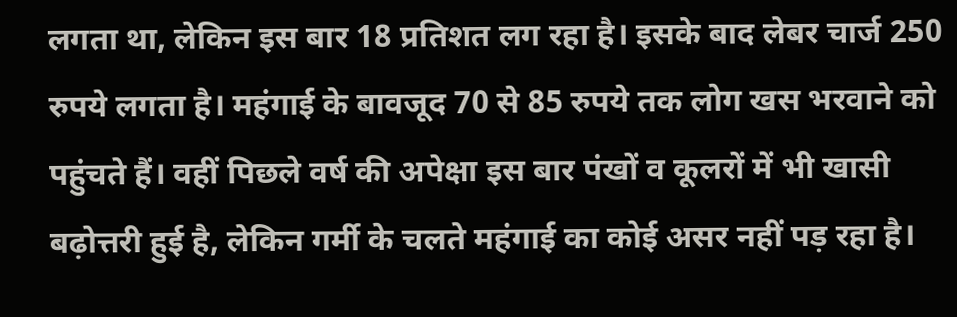लगता था, लेकिन इस बार 18 प्रतिशत लग रहा है। इसके बाद लेबर चार्ज 250 रुपये लगता है। महंगाई के बावजूद 70 से 85 रुपये तक लोग खस भरवाने को पहुंचते हैं। वहीं पिछले वर्ष की अपेक्षा इस बार पंखों व कूलरों में भी खासी बढ़ोत्तरी हुई है, लेकिन गर्मी के चलते महंगाई का कोई असर नहीं पड़ रहा है।